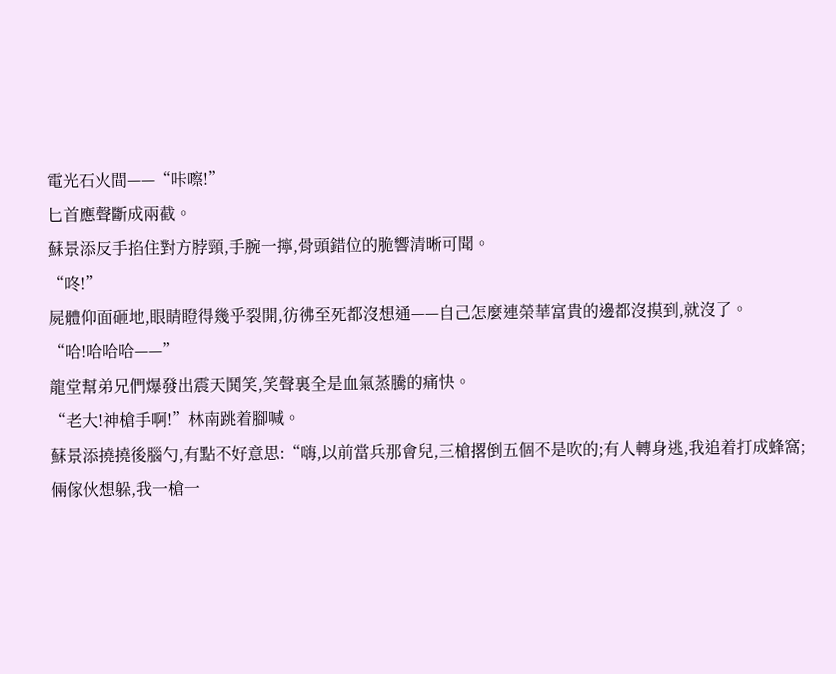電光石火間——“咔嚓!”
匕首應聲斷成兩截。
蘇景添反手掐住對方脖頸,手腕一擰,骨頭錯位的脆響清晰可聞。
“咚!”
屍體仰面砸地,眼睛瞪得幾乎裂開,彷彿至死都沒想通——自己怎麼連榮華富貴的邊都沒摸到,就沒了。
“哈!哈哈哈——”
龍堂幫弟兄們爆發出震天鬨笑,笑聲裏全是血氣蒸騰的痛快。
“老大!神槍手啊!”林南跳着腳喊。
蘇景添撓撓後腦勺,有點不好意思:“嗨,以前當兵那會兒,三槍撂倒五個不是吹的;有人轉身逃,我追着打成蜂窩;倆傢伙想躲,我一槍一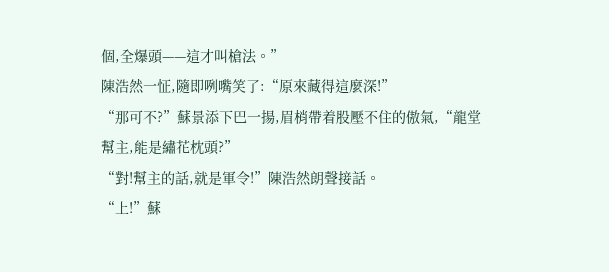個,全爆頭——這才叫槍法。”
陳浩然一怔,隨即咧嘴笑了:“原來藏得這麼深!”
“那可不?”蘇景添下巴一揚,眉梢帶着股壓不住的傲氣,“龍堂幫主,能是繡花枕頭?”
“對!幫主的話,就是軍令!”陳浩然朗聲接話。
“上!”蘇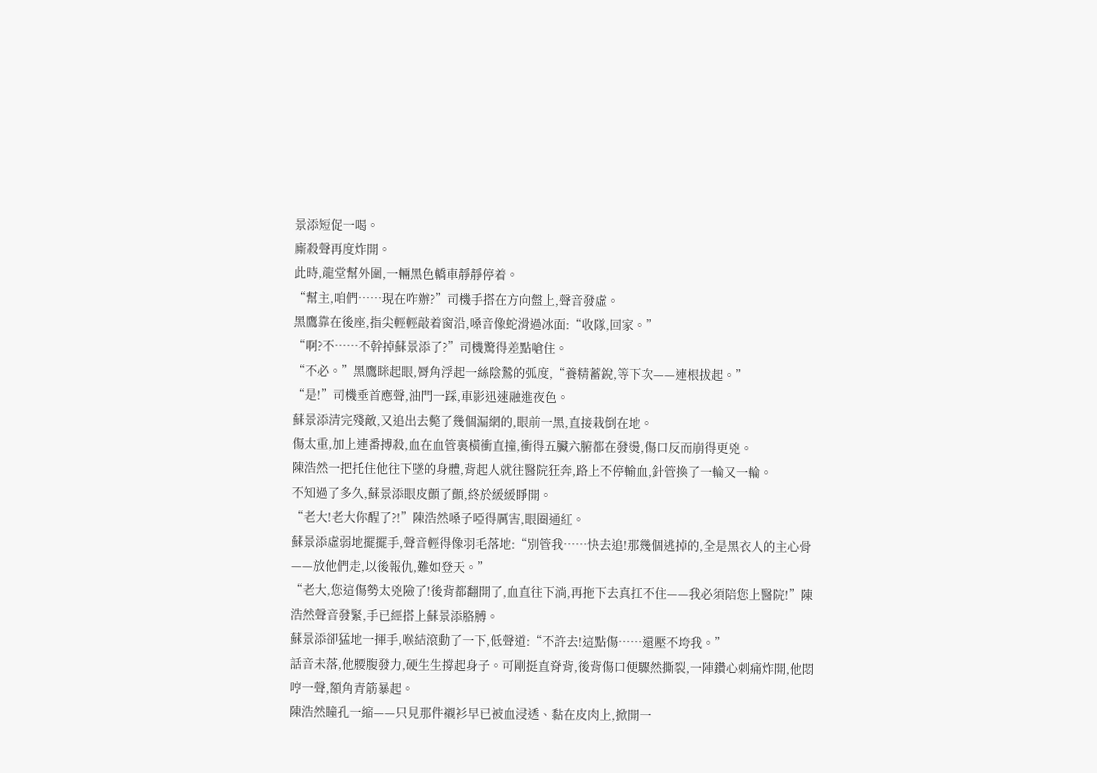景添短促一喝。
廝殺聲再度炸開。
此時,龍堂幫外圍,一輛黑色轎車靜靜停着。
“幫主,咱們……現在咋辦?”司機手搭在方向盤上,聲音發虛。
黑鷹靠在後座,指尖輕輕敲着窗沿,嗓音像蛇滑過冰面:“收隊,回家。”
“啊?不……不幹掉蘇景添了?”司機驚得差點嗆住。
“不必。”黑鷹眯起眼,脣角浮起一絲陰鷙的弧度,“養精蓄銳,等下次——連根拔起。”
“是!”司機垂首應聲,油門一踩,車影迅速融進夜色。
蘇景添清完殘敵,又追出去斃了幾個漏網的,眼前一黑,直接栽倒在地。
傷太重,加上連番搏殺,血在血管裏橫衝直撞,衝得五臟六腑都在發燙,傷口反而崩得更兇。
陳浩然一把托住他往下墜的身體,背起人就往醫院狂奔,路上不停輸血,針管換了一輪又一輪。
不知過了多久,蘇景添眼皮顫了顫,終於緩緩睜開。
“老大!老大你醒了?!”陳浩然嗓子啞得厲害,眼圈通紅。
蘇景添虛弱地擺擺手,聲音輕得像羽毛落地:“別管我……快去追!那幾個逃掉的,全是黑衣人的主心骨——放他們走,以後報仇,難如登天。”
“老大,您這傷勢太兇險了!後背都翻開了,血直往下淌,再拖下去真扛不住——我必須陪您上醫院!”陳浩然聲音發緊,手已經搭上蘇景添胳膊。
蘇景添卻猛地一揮手,喉結滾動了一下,低聲道:“不許去!這點傷……還壓不垮我。”
話音未落,他腰腹發力,硬生生撐起身子。可剛挺直脊背,後背傷口便驟然撕裂,一陣鑽心刺痛炸開,他悶哼一聲,額角青筋暴起。
陳浩然瞳孔一縮——只見那件襯衫早已被血浸透、黏在皮肉上,掀開一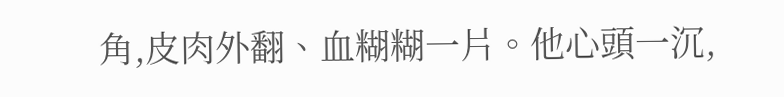角,皮肉外翻、血糊糊一片。他心頭一沉,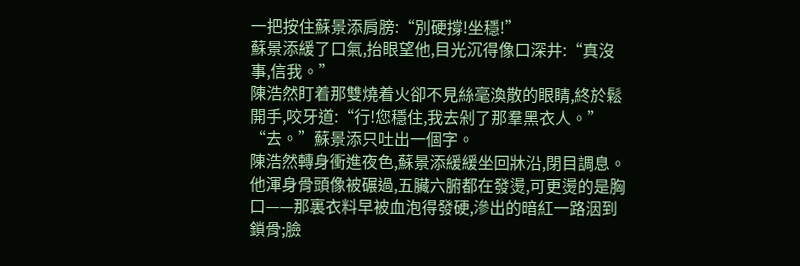一把按住蘇景添肩膀:“別硬撐!坐穩!”
蘇景添緩了口氣,抬眼望他,目光沉得像口深井:“真沒事,信我。”
陳浩然盯着那雙燒着火卻不見絲毫渙散的眼睛,終於鬆開手,咬牙道:“行!您穩住,我去剁了那羣黑衣人。”
“去。”蘇景添只吐出一個字。
陳浩然轉身衝進夜色,蘇景添緩緩坐回牀沿,閉目調息。
他渾身骨頭像被碾過,五臟六腑都在發燙,可更燙的是胸口——那裏衣料早被血泡得發硬,滲出的暗紅一路洇到鎖骨;臉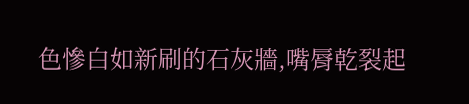色慘白如新刷的石灰牆,嘴脣乾裂起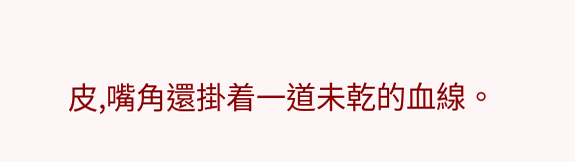皮,嘴角還掛着一道未乾的血線。